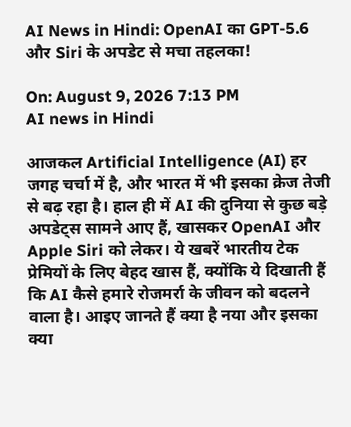AI News in Hindi: OpenAI का GPT-5.6 और Siri के अपडेट से मचा तहलका!

On: August 9, 2026 7:13 PM
AI news in Hindi

आजकल Artificial Intelligence (AI) हर जगह चर्चा में है, और भारत में भी इसका क्रेज तेजी से बढ़ रहा है। हाल ही में AI की दुनिया से कुछ बड़े अपडेट्स सामने आए हैं, खासकर OpenAI और Apple Siri को लेकर। ये खबरें भारतीय टेक प्रेमियों के लिए बेहद खास हैं, क्योंकि ये दिखाती हैं कि AI कैसे हमारे रोजमर्रा के जीवन को बदलने वाला है। आइए जानते हैं क्या है नया और इसका क्या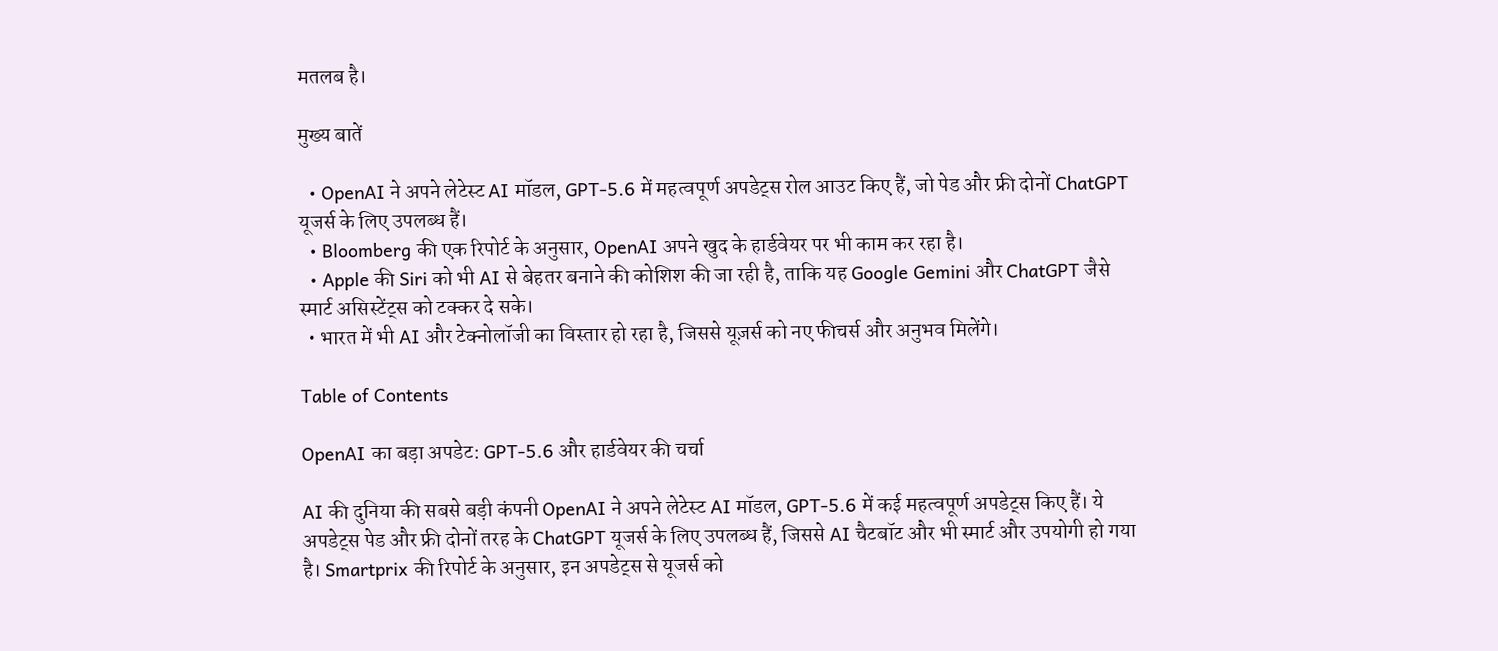मतलब है।

मुख्य बातें

  • OpenAI ने अपने लेटेस्ट AI मॉडल, GPT-5.6 में महत्वपूर्ण अपडेट्स रोल आउट किए हैं, जो पेड और फ्री दोनों ChatGPT यूजर्स के लिए उपलब्ध हैं।
  • Bloomberg की एक रिपोर्ट के अनुसार, OpenAI अपने खुद के हार्डवेयर पर भी काम कर रहा है।
  • Apple की Siri को भी AI से बेहतर बनाने की कोशिश की जा रही है, ताकि यह Google Gemini और ChatGPT जैसे स्मार्ट असिस्टेंट्स को टक्कर दे सके।
  • भारत में भी AI और टेक्नोलॉजी का विस्तार हो रहा है, जिससे यूज़र्स को नए फीचर्स और अनुभव मिलेंगे।

Table of Contents

OpenAI का बड़ा अपडेट: GPT-5.6 और हार्डवेयर की चर्चा

AI की दुनिया की सबसे बड़ी कंपनी OpenAI ने अपने लेटेस्ट AI मॉडल, GPT-5.6 में कई महत्वपूर्ण अपडेट्स किए हैं। ये अपडेट्स पेड और फ्री दोनों तरह के ChatGPT यूजर्स के लिए उपलब्ध हैं, जिससे AI चैटबॉट और भी स्मार्ट और उपयोगी हो गया है। Smartprix की रिपोर्ट के अनुसार, इन अपडेट्स से यूजर्स को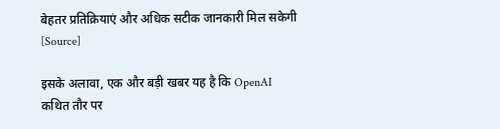बेहतर प्रतिक्रियाएं और अधिक सटीक जानकारी मिल सकेगी [Source]

इसके अलावा, एक और बड़ी खबर यह है कि OpenAI कथित तौर पर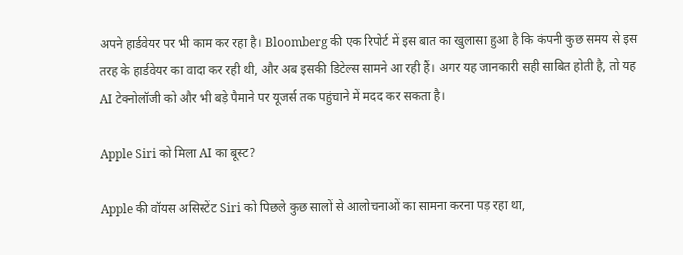अपने हार्डवेयर पर भी काम कर रहा है। Bloomberg की एक रिपोर्ट में इस बात का खुलासा हुआ है कि कंपनी कुछ समय से इस तरह के हार्डवेयर का वादा कर रही थी, और अब इसकी डिटेल्स सामने आ रही हैं। अगर यह जानकारी सही साबित होती है, तो यह AI टेक्नोलॉजी को और भी बड़े पैमाने पर यूजर्स तक पहुंचाने में मदद कर सकता है।

Apple Siri को मिला AI का बूस्ट?

Apple की वॉयस असिस्टेंट Siri को पिछले कुछ सालों से आलोचनाओं का सामना करना पड़ रहा था,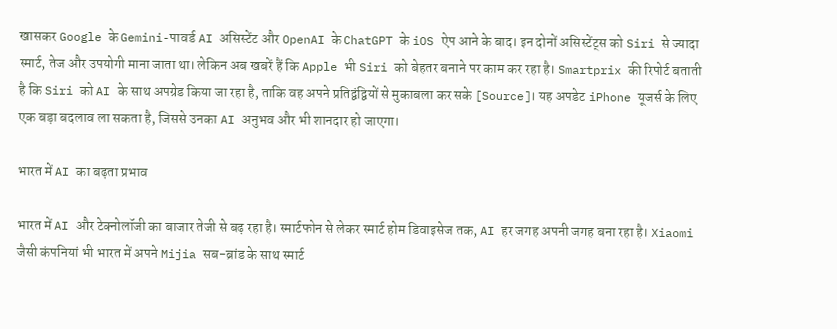खासकर Google के Gemini-पावर्ड AI असिस्टेंट और OpenAI के ChatGPT के iOS ऐप आने के बाद। इन दोनों असिस्टेंट्स को Siri से ज्यादा स्मार्ट, तेज और उपयोगी माना जाता था। लेकिन अब खबरें हैं कि Apple भी Siri को बेहतर बनाने पर काम कर रहा है। Smartprix की रिपोर्ट बताती है कि Siri को AI के साथ अपग्रेड किया जा रहा है, ताकि वह अपने प्रतिद्वंद्वियों से मुकाबला कर सके [Source]। यह अपडेट iPhone यूजर्स के लिए एक बड़ा बदलाव ला सकता है, जिससे उनका AI अनुभव और भी शानदार हो जाएगा।

भारत में AI का बढ़ता प्रभाव

भारत में AI और टेक्नोलॉजी का बाजार तेजी से बढ़ रहा है। स्मार्टफोन से लेकर स्मार्ट होम डिवाइसेज तक, AI हर जगह अपनी जगह बना रहा है। Xiaomi जैसी कंपनियां भी भारत में अपने Mijia सब-ब्रांड के साथ स्मार्ट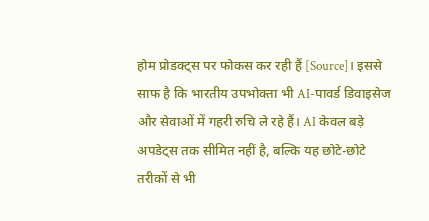होम प्रोडक्ट्स पर फोकस कर रही हैं [Source]। इससे साफ है कि भारतीय उपभोक्ता भी AI-पावर्ड डिवाइसेज और सेवाओं में गहरी रुचि ले रहे हैं। AI केवल बड़े अपडेट्स तक सीमित नहीं है, बल्कि यह छोटे-छोटे तरीकों से भी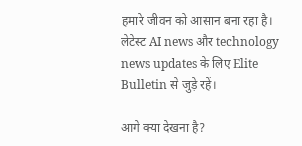हमारे जीवन को आसान बना रहा है। लेटेस्ट AI news और technology news updates के लिए Elite Bulletin से जुड़े रहें।

आगे क्या देखना है?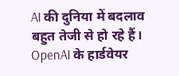AI की दुनिया में बदलाव बहुत तेजी से हो रहे हैं। OpenAI के हार्डवेयर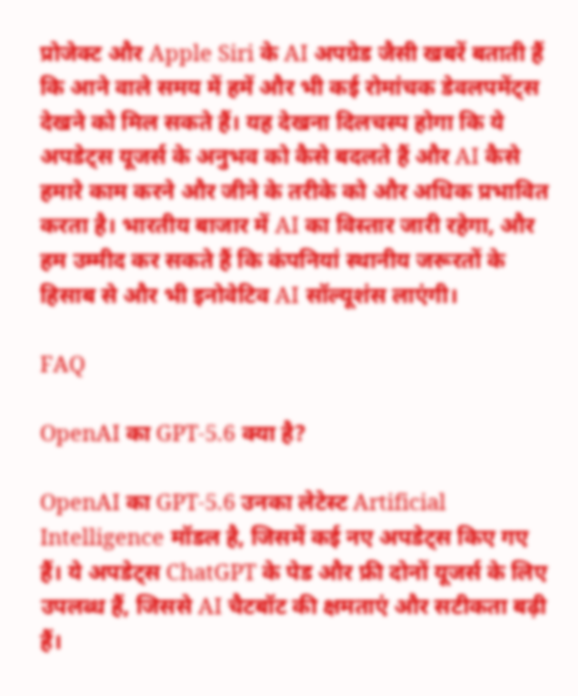प्रोजेक्ट और Apple Siri के AI अपग्रेड जैसी खबरें बताती हैं कि आने वाले समय में हमें और भी कई रोमांचक डेवलपमेंट्स देखने को मिल सकते हैं। यह देखना दिलचस्प होगा कि ये अपडेट्स यूजर्स के अनुभव को कैसे बदलते हैं और AI कैसे हमारे काम करने और जीने के तरीके को और अधिक प्रभावित करता है। भारतीय बाजार में AI का विस्तार जारी रहेगा, और हम उम्मीद कर सकते हैं कि कंपनियां स्थानीय जरूरतों के हिसाब से और भी इनोवेटिव AI सॉल्यूशंस लाएंगी।

FAQ

OpenAI का GPT-5.6 क्या है?

OpenAI का GPT-5.6 उनका लेटेस्ट Artificial Intelligence मॉडल है, जिसमें कई नए अपडेट्स किए गए हैं। ये अपडेट्स ChatGPT के पेड और फ्री दोनों यूजर्स के लिए उपलब्ध हैं, जिससे AI चैटबॉट की क्षमताएं और सटीकता बढ़ी हैं।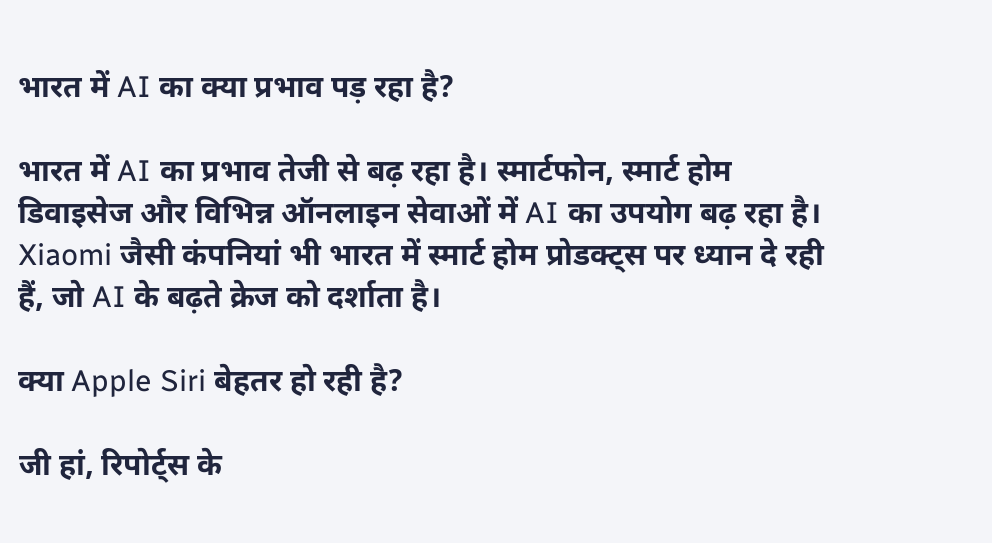भारत में AI का क्या प्रभाव पड़ रहा है?

भारत में AI का प्रभाव तेजी से बढ़ रहा है। स्मार्टफोन, स्मार्ट होम डिवाइसेज और विभिन्न ऑनलाइन सेवाओं में AI का उपयोग बढ़ रहा है। Xiaomi जैसी कंपनियां भी भारत में स्मार्ट होम प्रोडक्ट्स पर ध्यान दे रही हैं, जो AI के बढ़ते क्रेज को दर्शाता है।

क्या Apple Siri बेहतर हो रही है?

जी हां, रिपोर्ट्स के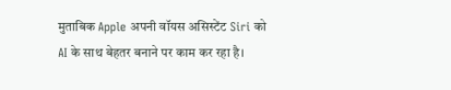मुताबिक Apple अपनी वॉयस असिस्टेंट Siri को AI के साथ बेहतर बनाने पर काम कर रहा है।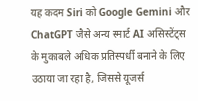यह कदम Siri को Google Gemini और ChatGPT जैसे अन्य स्मार्ट AI असिस्टेंट्स के मुकाबले अधिक प्रतिस्पर्धी बनाने के लिए उठाया जा रहा है, जिससे यूजर्स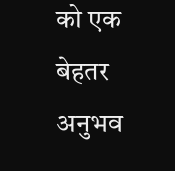को एक बेहतर अनुभव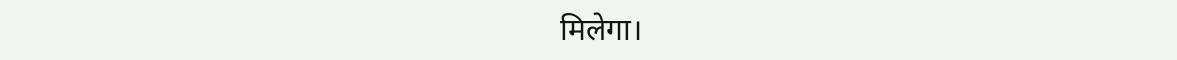मिलेगा।